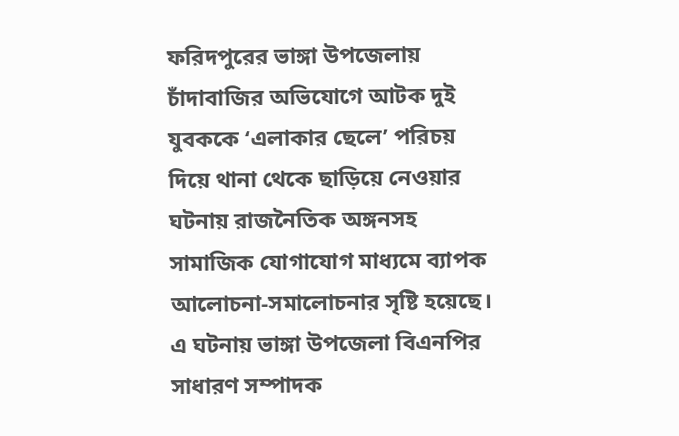ফরিদপুরের ভাঙ্গা উপজেলায় চাঁদাবাজির অভিযোগে আটক দুই যুবককে ‘এলাকার ছেলে’ পরিচয় দিয়ে থানা থেকে ছাড়িয়ে নেওয়ার ঘটনায় রাজনৈতিক অঙ্গনসহ সামাজিক যোগাযোগ মাধ্যমে ব্যাপক আলোচনা-সমালোচনার সৃষ্টি হয়েছে। এ ঘটনায় ভাঙ্গা উপজেলা বিএনপির সাধারণ সম্পাদক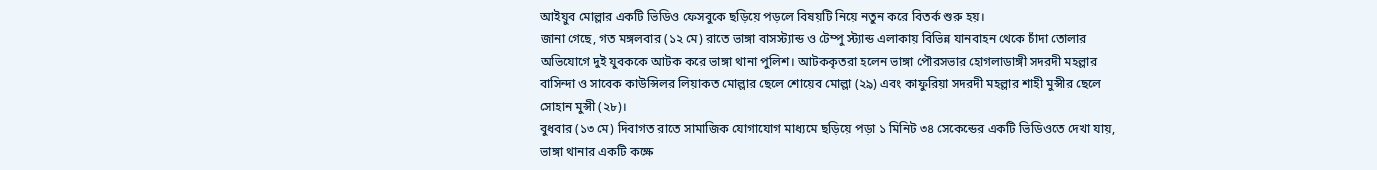আইয়ুব মোল্লার একটি ভিডিও ফেসবুকে ছড়িয়ে পড়লে বিষয়টি নিয়ে নতুন করে বিতর্ক শুরু হয়।
জানা গেছে, গত মঙ্গলবার (১২ মে) রাতে ভাঙ্গা বাসস্ট্যান্ড ও টেম্পু স্ট্যান্ড এলাকায় বিভিন্ন যানবাহন থেকে চাঁদা তোলার অভিযোগে দুই যুবককে আটক করে ভাঙ্গা থানা পুলিশ। আটককৃতরা হলেন ভাঙ্গা পৌরসভার হোগলাডাঙ্গী সদরদী মহল্লার বাসিন্দা ও সাবেক কাউন্সিলর লিয়াকত মোল্লার ছেলে শোয়েব মোল্লা (২৯) এবং কাফুরিয়া সদরদী মহল্লার শাহী মুন্সীর ছেলে সোহান মুন্সী (২৮)।
বুধবার (১৩ মে) দিবাগত রাতে সামাজিক যোগাযোগ মাধ্যমে ছড়িয়ে পড়া ১ মিনিট ৩৪ সেকেন্ডের একটি ভিডিওতে দেখা যায়, ভাঙ্গা থানার একটি কক্ষে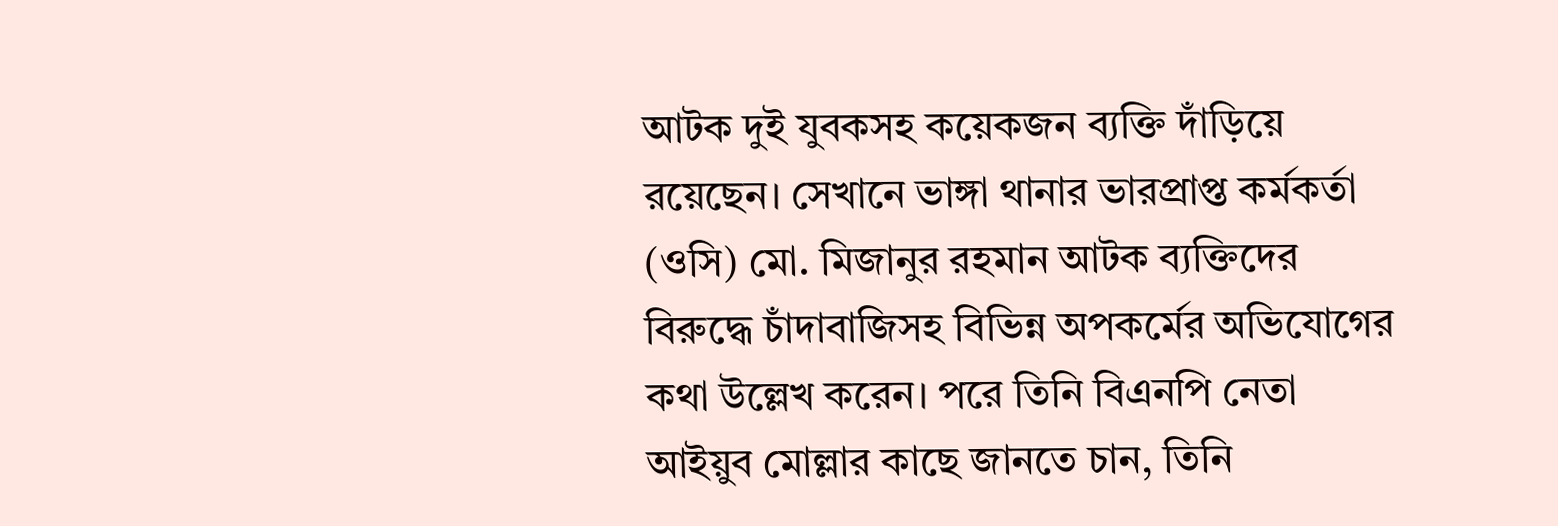আটক দুই যুবকসহ কয়েকজন ব্যক্তি দাঁড়িয়ে রয়েছেন। সেখানে ভাঙ্গা থানার ভারপ্রাপ্ত কর্মকর্তা (ওসি) মো. মিজানুর রহমান আটক ব্যক্তিদের বিরুদ্ধে চাঁদাবাজিসহ বিভিন্ন অপকর্মের অভিযোগের কথা উল্লেখ করেন। পরে তিনি বিএনপি নেতা আইয়ুব মোল্লার কাছে জানতে চান, তিনি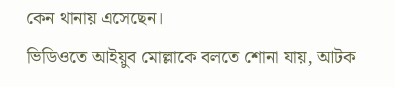কেন থানায় এসেছেন।
ভিডিওতে আইয়ুব মোল্লাকে বলতে শোনা যায়, আটক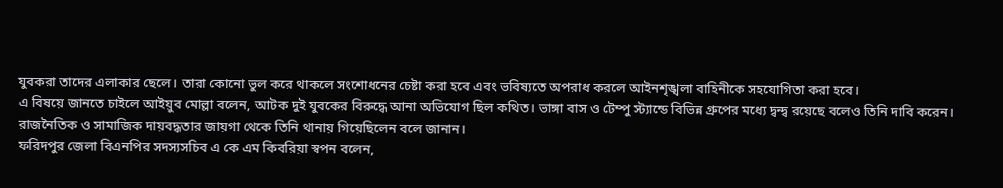যুবকরা তাদের এলাকার ছেলে। তারা কোনো ভুল করে থাকলে সংশোধনের চেষ্টা করা হবে এবং ভবিষ্যতে অপরাধ করলে আইনশৃঙ্খলা বাহিনীকে সহযোগিতা করা হবে।
এ বিষয়ে জানতে চাইলে আইয়ুব মোল্লা বলেন, আটক দুই যুবকের বিরুদ্ধে আনা অভিযোগ ছিল কথিত। ভাঙ্গা বাস ও টেম্পু স্ট্যান্ডে বিভিন্ন গ্রুপের মধ্যে দ্বন্দ্ব রয়েছে বলেও তিনি দাবি করেন। রাজনৈতিক ও সামাজিক দায়বদ্ধতার জায়গা থেকে তিনি থানায় গিয়েছিলেন বলে জানান।
ফরিদপুর জেলা বিএনপির সদস্যসচিব এ কে এম কিবরিয়া স্বপন বলেন,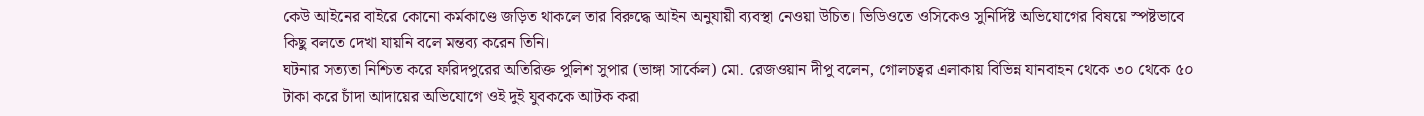কেউ আইনের বাইরে কোনো কর্মকাণ্ডে জড়িত থাকলে তার বিরুদ্ধে আইন অনুযায়ী ব্যবস্থা নেওয়া উচিত। ভিডিওতে ওসিকেও সুনির্দিষ্ট অভিযোগের বিষয়ে স্পষ্টভাবে কিছু বলতে দেখা যায়নি বলে মন্তব্য করেন তিনি।
ঘটনার সত্যতা নিশ্চিত করে ফরিদপুরের অতিরিক্ত পুলিশ সুপার (ভাঙ্গা সার্কেল) মো. রেজওয়ান দীপু বলেন, গোলচত্বর এলাকায় বিভিন্ন যানবাহন থেকে ৩০ থেকে ৫০ টাকা করে চাঁদা আদায়ের অভিযোগে ওই দুই যুবককে আটক করা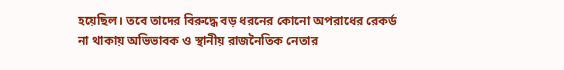হয়েছিল। তবে তাদের বিরুদ্ধে বড় ধরনের কোনো অপরাধের রেকর্ড না থাকায় অভিভাবক ও স্থানীয় রাজনৈতিক নেতার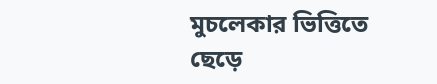মুচলেকার ভিত্তিতে ছেড়ে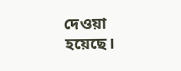দেওয়া হয়েছে।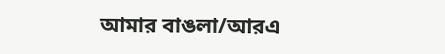আমার বাঙলা/আরএ